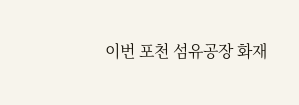이번 포천 섬유공장 화재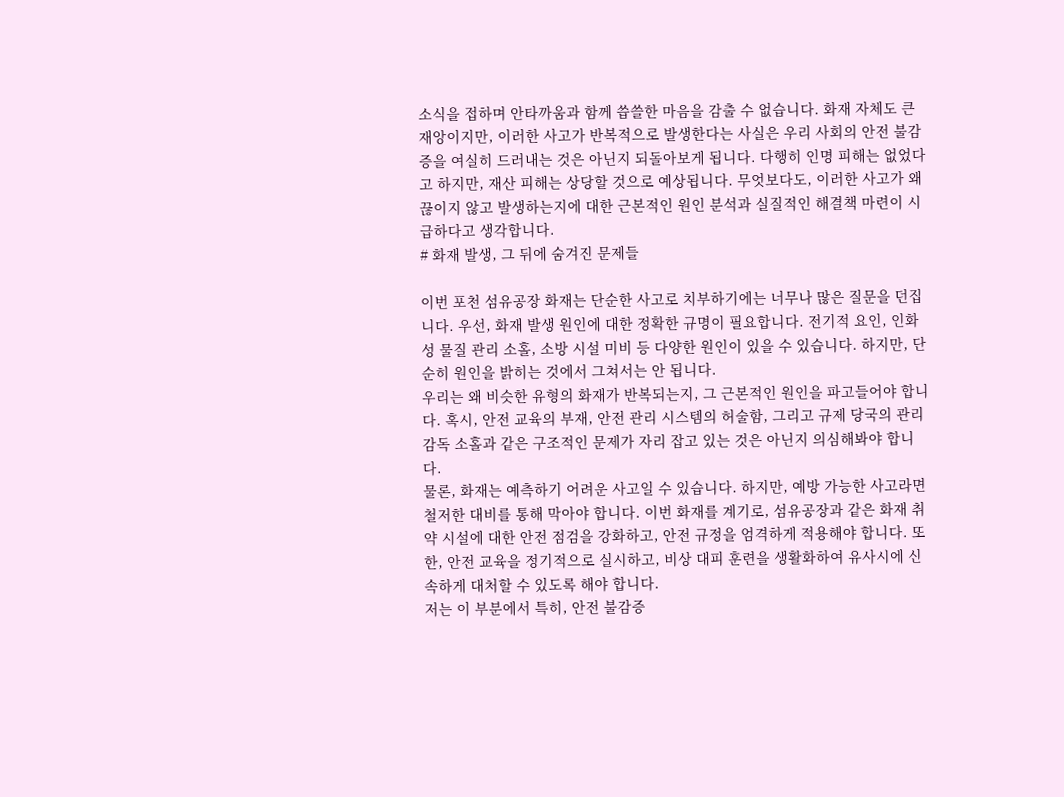소식을 접하며 안타까움과 함께 씁쓸한 마음을 감출 수 없습니다. 화재 자체도 큰 재앙이지만, 이러한 사고가 반복적으로 발생한다는 사실은 우리 사회의 안전 불감증을 여실히 드러내는 것은 아닌지 되돌아보게 됩니다. 다행히 인명 피해는 없었다고 하지만, 재산 피해는 상당할 것으로 예상됩니다. 무엇보다도, 이러한 사고가 왜 끊이지 않고 발생하는지에 대한 근본적인 원인 분석과 실질적인 해결책 마련이 시급하다고 생각합니다.
# 화재 발생, 그 뒤에 숨겨진 문제들

이번 포천 섬유공장 화재는 단순한 사고로 치부하기에는 너무나 많은 질문을 던집니다. 우선, 화재 발생 원인에 대한 정확한 규명이 필요합니다. 전기적 요인, 인화성 물질 관리 소홀, 소방 시설 미비 등 다양한 원인이 있을 수 있습니다. 하지만, 단순히 원인을 밝히는 것에서 그쳐서는 안 됩니다.
우리는 왜 비슷한 유형의 화재가 반복되는지, 그 근본적인 원인을 파고들어야 합니다. 혹시, 안전 교육의 부재, 안전 관리 시스템의 허술함, 그리고 규제 당국의 관리 감독 소홀과 같은 구조적인 문제가 자리 잡고 있는 것은 아닌지 의심해봐야 합니다.
물론, 화재는 예측하기 어려운 사고일 수 있습니다. 하지만, 예방 가능한 사고라면 철저한 대비를 통해 막아야 합니다. 이번 화재를 계기로, 섬유공장과 같은 화재 취약 시설에 대한 안전 점검을 강화하고, 안전 규정을 엄격하게 적용해야 합니다. 또한, 안전 교육을 정기적으로 실시하고, 비상 대피 훈련을 생활화하여 유사시에 신속하게 대처할 수 있도록 해야 합니다.
저는 이 부분에서 특히, 안전 불감증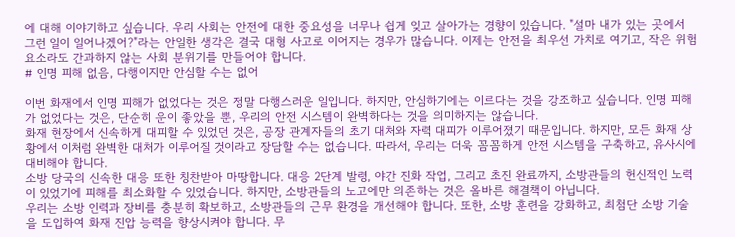에 대해 이야기하고 싶습니다. 우리 사회는 안전에 대한 중요성을 너무나 쉽게 잊고 살아가는 경향이 있습니다. "설마 내가 있는 곳에서 그런 일이 일어나겠어?"라는 안일한 생각은 결국 대형 사고로 이어지는 경우가 많습니다. 이제는 안전을 최우선 가치로 여기고, 작은 위험 요소라도 간과하지 않는 사회 분위기를 만들어야 합니다.
# 인명 피해 없음, 다행이지만 안심할 수는 없어

이번 화재에서 인명 피해가 없었다는 것은 정말 다행스러운 일입니다. 하지만, 안심하기에는 이르다는 것을 강조하고 싶습니다. 인명 피해가 없었다는 것은, 단순히 운이 좋았을 뿐, 우리의 안전 시스템이 완벽하다는 것을 의미하지는 않습니다.
화재 현장에서 신속하게 대피할 수 있었던 것은, 공장 관계자들의 초기 대처와 자력 대피가 이루어졌기 때문입니다. 하지만, 모든 화재 상황에서 이처럼 완벽한 대처가 이루어질 것이라고 장담할 수는 없습니다. 따라서, 우리는 더욱 꼼꼼하게 안전 시스템을 구축하고, 유사시에 대비해야 합니다.
소방 당국의 신속한 대응 또한 칭찬받아 마땅합니다. 대응 2단계 발령, 야간 진화 작업, 그리고 초진 완료까지, 소방관들의 헌신적인 노력이 있었기에 피해를 최소화할 수 있었습니다. 하지만, 소방관들의 노고에만 의존하는 것은 올바른 해결책이 아닙니다.
우리는 소방 인력과 장비를 충분히 확보하고, 소방관들의 근무 환경을 개선해야 합니다. 또한, 소방 훈련을 강화하고, 최첨단 소방 기술을 도입하여 화재 진압 능력을 향상시켜야 합니다. 무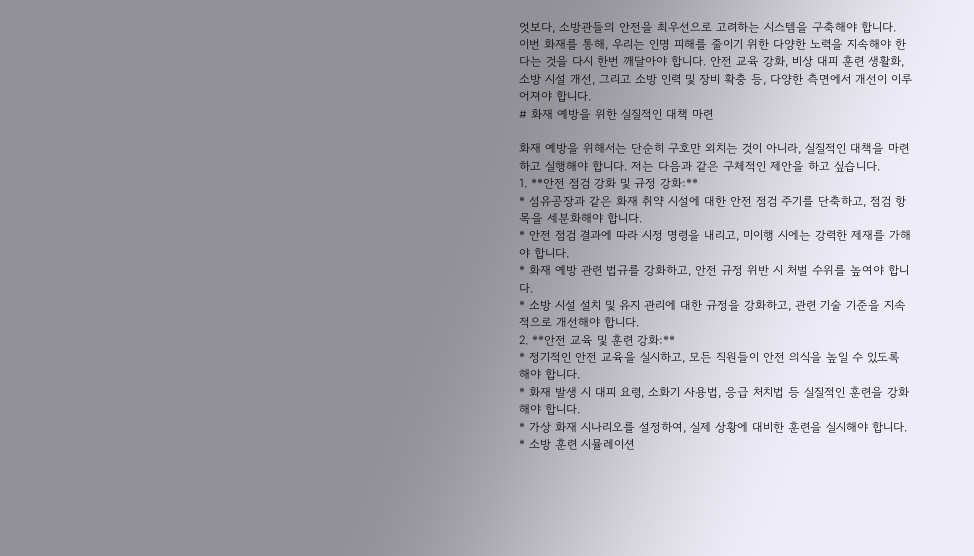엇보다, 소방관들의 안전을 최우선으로 고려하는 시스템을 구축해야 합니다.
이번 화재를 통해, 우리는 인명 피해를 줄이기 위한 다양한 노력을 지속해야 한다는 것을 다시 한번 깨달아야 합니다. 안전 교육 강화, 비상 대피 훈련 생활화, 소방 시설 개선, 그리고 소방 인력 및 장비 확충 등, 다양한 측면에서 개선이 이루어져야 합니다.
# 화재 예방을 위한 실질적인 대책 마련

화재 예방을 위해서는 단순히 구호만 외치는 것이 아니라, 실질적인 대책을 마련하고 실행해야 합니다. 저는 다음과 같은 구체적인 제안을 하고 싶습니다.
1. **안전 점검 강화 및 규정 강화:**
* 섬유공장과 같은 화재 취약 시설에 대한 안전 점검 주기를 단축하고, 점검 항목을 세분화해야 합니다.
* 안전 점검 결과에 따라 시정 명령을 내리고, 미이행 시에는 강력한 제재를 가해야 합니다.
* 화재 예방 관련 법규를 강화하고, 안전 규정 위반 시 처벌 수위를 높여야 합니다.
* 소방 시설 설치 및 유지 관리에 대한 규정을 강화하고, 관련 기술 기준을 지속적으로 개선해야 합니다.
2. **안전 교육 및 훈련 강화:**
* 정기적인 안전 교육을 실시하고, 모든 직원들이 안전 의식을 높일 수 있도록 해야 합니다.
* 화재 발생 시 대피 요령, 소화기 사용법, 응급 처치법 등 실질적인 훈련을 강화해야 합니다.
* 가상 화재 시나리오를 설정하여, 실제 상황에 대비한 훈련을 실시해야 합니다.
* 소방 훈련 시뮬레이션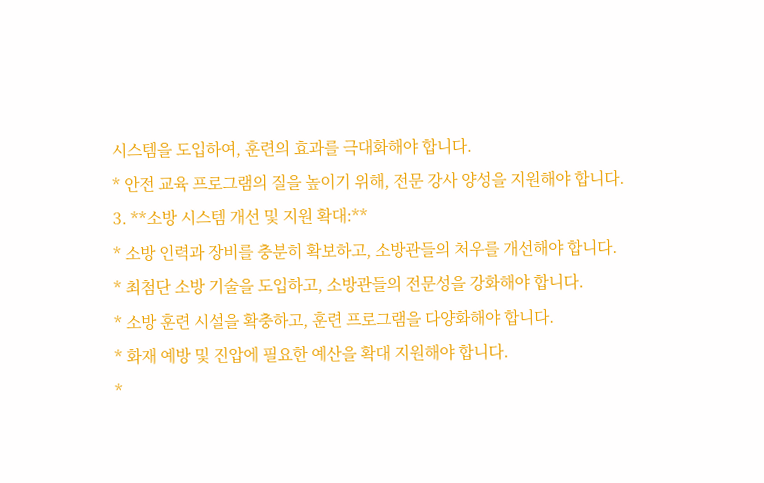시스템을 도입하여, 훈련의 효과를 극대화해야 합니다.
* 안전 교육 프로그램의 질을 높이기 위해, 전문 강사 양성을 지원해야 합니다.
3. **소방 시스템 개선 및 지원 확대:**
* 소방 인력과 장비를 충분히 확보하고, 소방관들의 처우를 개선해야 합니다.
* 최첨단 소방 기술을 도입하고, 소방관들의 전문성을 강화해야 합니다.
* 소방 훈련 시설을 확충하고, 훈련 프로그램을 다양화해야 합니다.
* 화재 예방 및 진압에 필요한 예산을 확대 지원해야 합니다.
*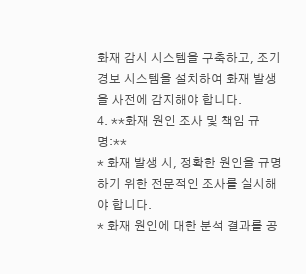화재 감시 시스템을 구축하고, 조기 경보 시스템을 설치하여 화재 발생을 사전에 감지해야 합니다.
4. **화재 원인 조사 및 책임 규명:**
* 화재 발생 시, 정확한 원인을 규명하기 위한 전문적인 조사를 실시해야 합니다.
* 화재 원인에 대한 분석 결과를 공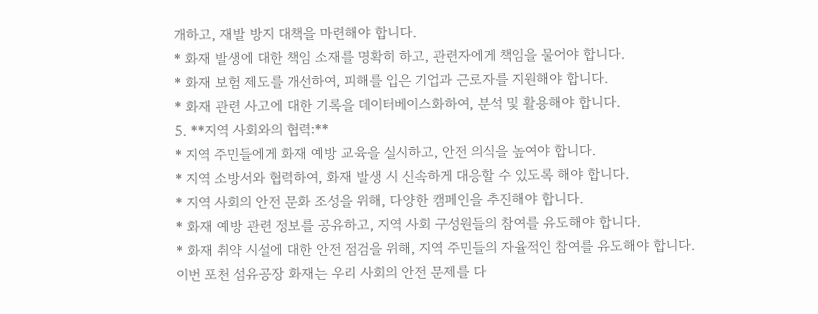개하고, 재발 방지 대책을 마련해야 합니다.
* 화재 발생에 대한 책임 소재를 명확히 하고, 관련자에게 책임을 물어야 합니다.
* 화재 보험 제도를 개선하여, 피해를 입은 기업과 근로자를 지원해야 합니다.
* 화재 관련 사고에 대한 기록을 데이터베이스화하여, 분석 및 활용해야 합니다.
5. **지역 사회와의 협력:**
* 지역 주민들에게 화재 예방 교육을 실시하고, 안전 의식을 높여야 합니다.
* 지역 소방서와 협력하여, 화재 발생 시 신속하게 대응할 수 있도록 해야 합니다.
* 지역 사회의 안전 문화 조성을 위해, 다양한 캠페인을 추진해야 합니다.
* 화재 예방 관련 정보를 공유하고, 지역 사회 구성원들의 참여를 유도해야 합니다.
* 화재 취약 시설에 대한 안전 점검을 위해, 지역 주민들의 자율적인 참여를 유도해야 합니다.
이번 포천 섬유공장 화재는 우리 사회의 안전 문제를 다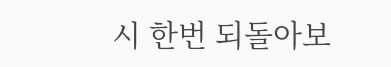시 한번 되돌아보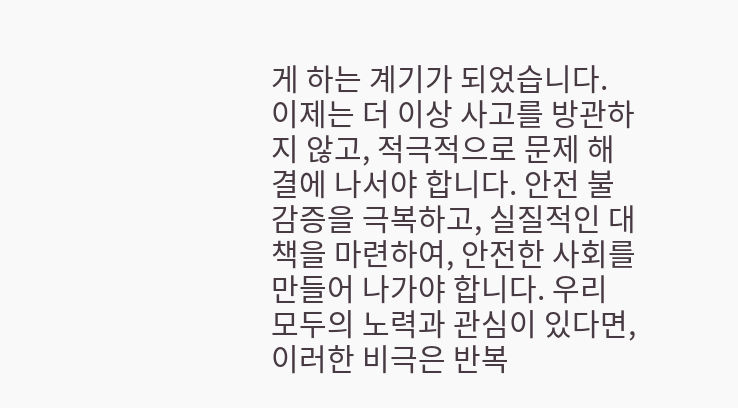게 하는 계기가 되었습니다. 이제는 더 이상 사고를 방관하지 않고, 적극적으로 문제 해결에 나서야 합니다. 안전 불감증을 극복하고, 실질적인 대책을 마련하여, 안전한 사회를 만들어 나가야 합니다. 우리 모두의 노력과 관심이 있다면, 이러한 비극은 반복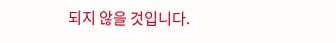되지 않을 것입니다.